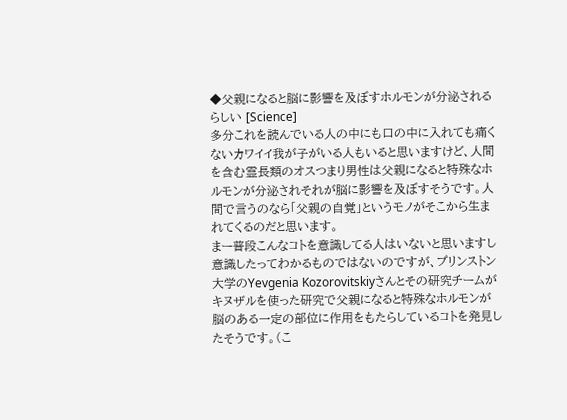◆父親になると脳に影響を及ぼすホルモンが分泌されるらしい [Science]
多分これを読んでいる人の中にも口の中に入れても痛くないカワイイ我が子がいる人もいると思いますけど、人間を含む霊長類のオスつまり男性は父親になると特殊なホルモンが分泌されそれが脳に影響を及ぼすそうです。人間で言うのなら「父親の自覚」というモノがそこから生まれてくるのだと思います。
まー普段こんなコトを意識してる人はいないと思いますし意識したってわかるものではないのですが、プリンストン大学のYevgenia Kozorovitskiyさんとその研究チームがキヌザルを使った研究で父親になると特殊なホルモンが脳のある一定の部位に作用をもたらしているコトを発見したそうです。(こ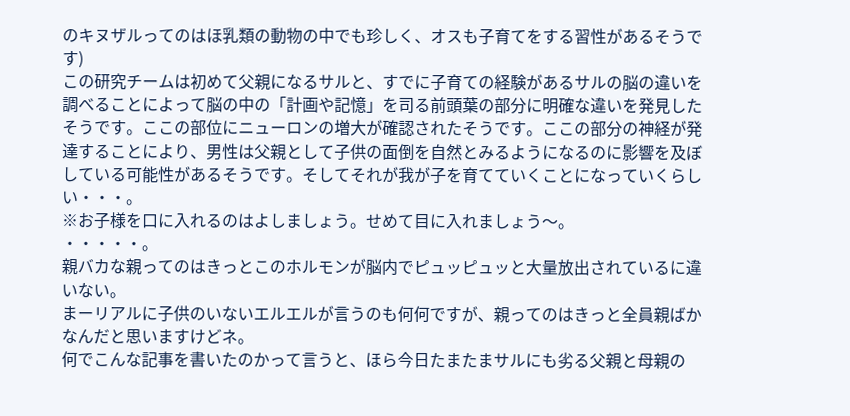のキヌザルってのはほ乳類の動物の中でも珍しく、オスも子育てをする習性があるそうです)
この研究チームは初めて父親になるサルと、すでに子育ての経験があるサルの脳の違いを調べることによって脳の中の「計画や記憶」を司る前頭葉の部分に明確な違いを発見したそうです。ここの部位にニューロンの増大が確認されたそうです。ここの部分の神経が発達することにより、男性は父親として子供の面倒を自然とみるようになるのに影響を及ぼしている可能性があるそうです。そしてそれが我が子を育てていくことになっていくらしい・・・。
※お子様を口に入れるのはよしましょう。せめて目に入れましょう〜。
・・・・・。
親バカな親ってのはきっとこのホルモンが脳内でピュッピュッと大量放出されているに違いない。
まーリアルに子供のいないエルエルが言うのも何何ですが、親ってのはきっと全員親ばかなんだと思いますけどネ。
何でこんな記事を書いたのかって言うと、ほら今日たまたまサルにも劣る父親と母親の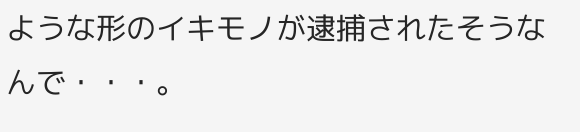ような形のイキモノが逮捕されたそうなんで・・・。